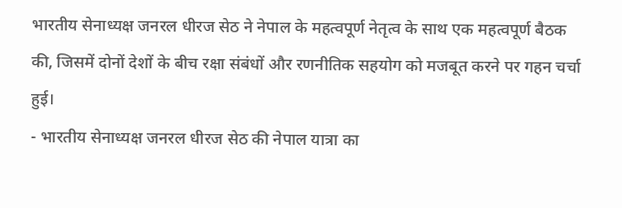भारतीय सेनाध्यक्ष जनरल धीरज सेठ ने नेपाल के महत्वपूर्ण नेतृत्व के साथ एक महत्वपूर्ण बैठक की, जिसमें दोनों देशों के बीच रक्षा संबंधों और रणनीतिक सहयोग को मजबूत करने पर गहन चर्चा हुई।
- भारतीय सेनाध्यक्ष जनरल धीरज सेठ की नेपाल यात्रा का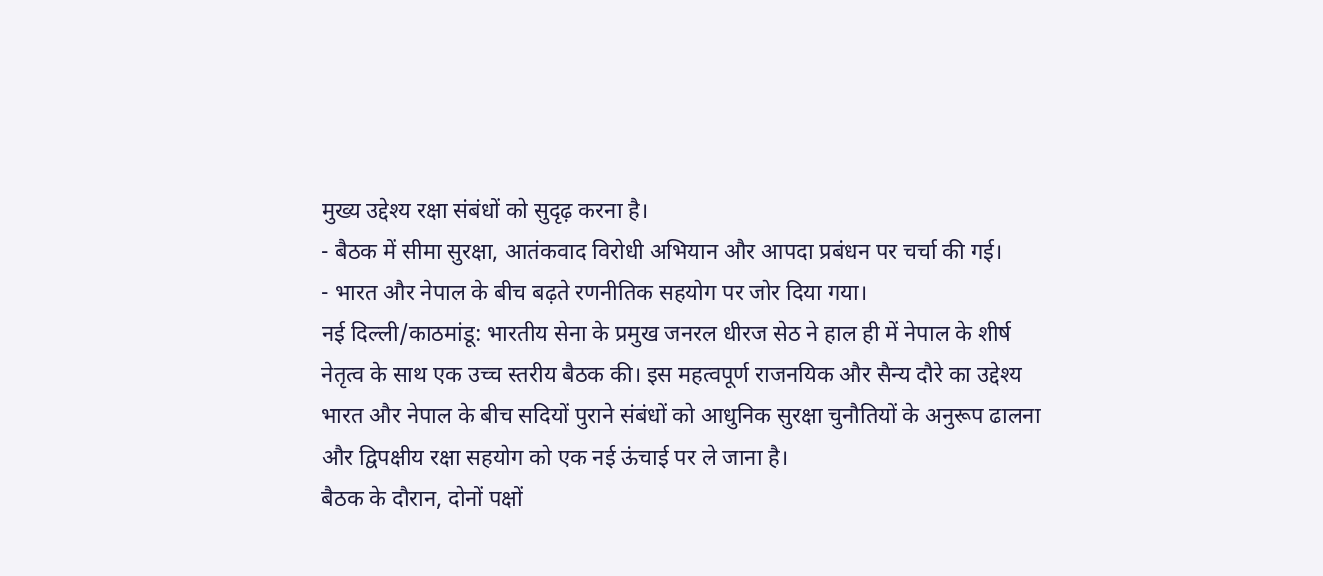मुख्य उद्देश्य रक्षा संबंधों को सुदृढ़ करना है।
- बैठक में सीमा सुरक्षा, आतंकवाद विरोधी अभियान और आपदा प्रबंधन पर चर्चा की गई।
- भारत और नेपाल के बीच बढ़ते रणनीतिक सहयोग पर जोर दिया गया।
नई दिल्ली/काठमांडू: भारतीय सेना के प्रमुख जनरल धीरज सेठ ने हाल ही में नेपाल के शीर्ष नेतृत्व के साथ एक उच्च स्तरीय बैठक की। इस महत्वपूर्ण राजनयिक और सैन्य दौरे का उद्देश्य भारत और नेपाल के बीच सदियों पुराने संबंधों को आधुनिक सुरक्षा चुनौतियों के अनुरूप ढालना और द्विपक्षीय रक्षा सहयोग को एक नई ऊंचाई पर ले जाना है।
बैठक के दौरान, दोनों पक्षों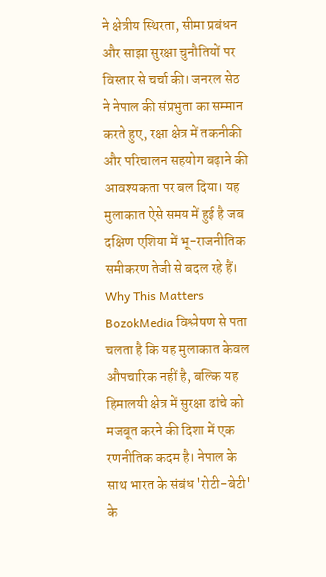ने क्षेत्रीय स्थिरता, सीमा प्रबंधन और साझा सुरक्षा चुनौतियों पर विस्तार से चर्चा की। जनरल सेठ ने नेपाल की संप्रभुता का सम्मान करते हुए, रक्षा क्षेत्र में तकनीकी और परिचालन सहयोग बढ़ाने की आवश्यकता पर बल दिया। यह मुलाकात ऐसे समय में हुई है जब दक्षिण एशिया में भू-राजनीतिक समीकरण तेजी से बदल रहे हैं।
Why This Matters
BozokMedia विश्लेषण से पता चलता है कि यह मुलाकात केवल औपचारिक नहीं है, बल्कि यह हिमालयी क्षेत्र में सुरक्षा ढांचे को मजबूत करने की दिशा में एक रणनीतिक कदम है। नेपाल के साथ भारत के संबंध 'रोटी-बेटी' के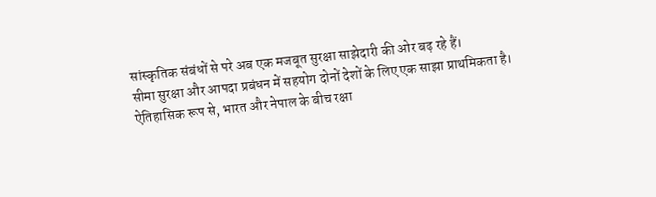सांस्कृतिक संबंधों से परे अब एक मजबूत सुरक्षा साझेदारी की ओर बढ़ रहे हैं।
सीमा सुरक्षा और आपदा प्रबंधन में सहयोग दोनों देशों के लिए एक साझा प्राथमिकता है।
ऐतिहासिक रूप से, भारत और नेपाल के बीच रक्षा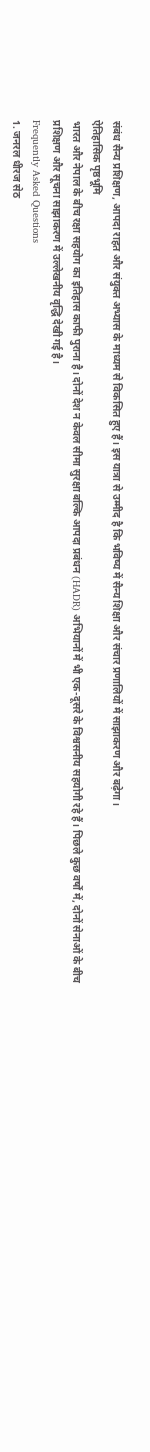संबंध सैन्य प्रशिक्षण, आपदा राहत और संयुक्त अभ्यास के माध्यम से विकसित हुए हैं। इस यात्रा से उम्मीद है कि भविष्य में सैन्य शिक्षा और संचार प्रणालियों में साझाकरण और बढ़ेगा।
ऐतिहासिक पृष्ठभूमि
भारत और नेपाल के बीच रक्षा सहयोग का इतिहास काफी पुराना है। दोनों देश न केवल सीमा सुरक्षा बल्कि आपदा प्रबंधन (HADR) अभियानों में भी एक-दूसरे के विश्वसनीय सहयोगी रहे हैं। पिछले कुछ वर्षों में, दोनों सेनाओं के बीच प्रशिक्षण और सूचना साझाकरण में उल्लेखनीय वृद्धि देखी गई है।
Frequently Asked Questions
1. जनरल धीरज सेठ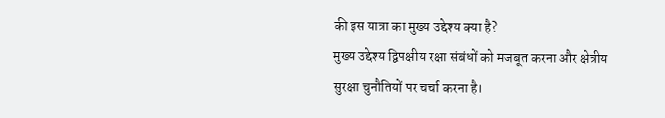की इस यात्रा का मुख्य उद्देश्य क्या है?
मुख्य उद्देश्य द्विपक्षीय रक्षा संबंधों को मजबूत करना और क्षेत्रीय सुरक्षा चुनौतियों पर चर्चा करना है।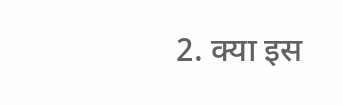2. क्या इस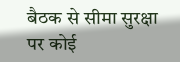बैठक से सीमा सुरक्षा पर कोई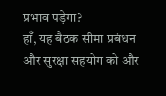प्रभाव पड़ेगा?
हाँ, यह बैठक सीमा प्रबंधन और सुरक्षा सहयोग को और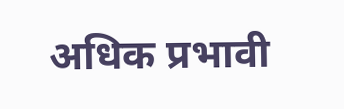अधिक प्रभावी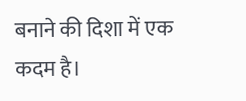बनाने की दिशा में एक कदम है।